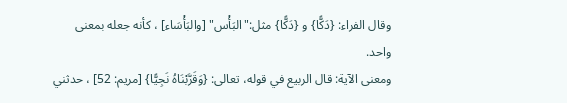وقال الفراء: {دَكًّا} و {دَكًّا} مثل:"البَأْس" [والبَأْسَاء] ، كأنه جعله بمعنى واحد.
ومعنى الآية: قال الربيع في قوله، تعالى: {وَقَرَّبْنَاهُ نَجِيًّا} [مريم: 52] ، حدثني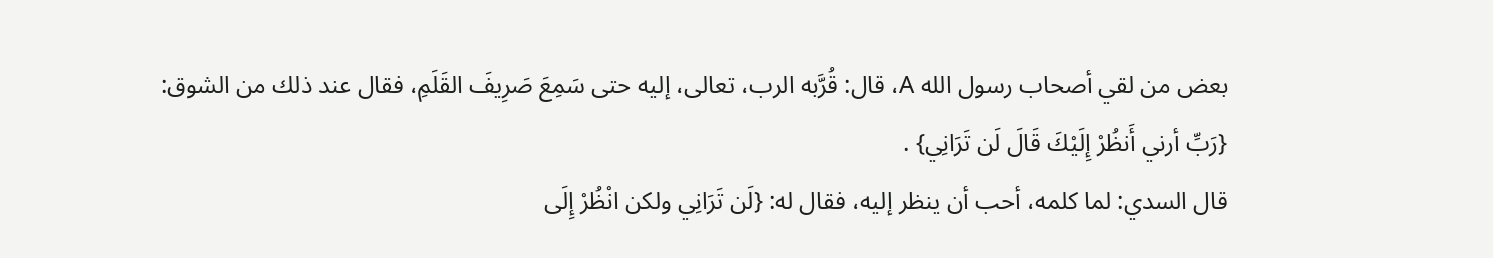بعض من لقي أصحاب رسول الله A، قال: قُرَّبه الرب، تعالى، إليه حتى سَمِعَ صَرِيفَ القَلَمِ، فقال عند ذلك من الشوق: {رَبِّ أرني أَنظُرْ إِلَيْكَ قَالَ لَن تَرَانِي} .
قال السدي: لما كلمه، أحب أن ينظر إليه، فقال له: {لَن تَرَانِي ولكن انْظُرْ إِلَى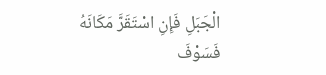الْجَبَلِ فَإِنِ اسْتَقَرَّ مَكَانَهُ فَسَوْفَ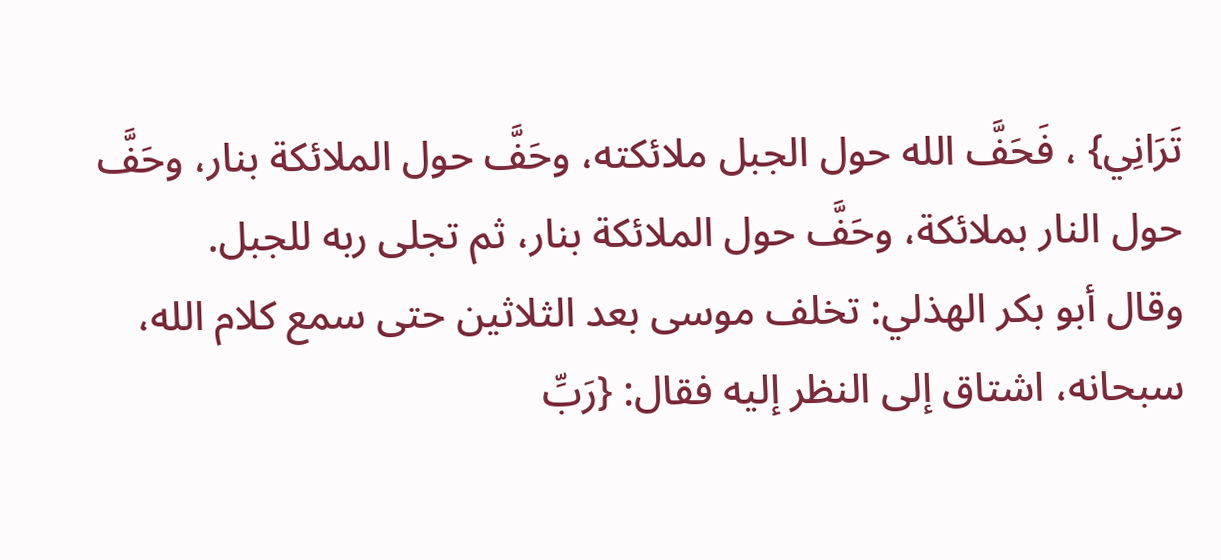تَرَانِي} ، فَحَفَّ الله حول الجبل ملائكته، وحَفَّ حول الملائكة بنار، وحَفَّ حول النار بملائكة، وحَفَّ حول الملائكة بنار، ثم تجلى ربه للجبل.
وقال أبو بكر الهذلي: تخلف موسى بعد الثلاثين حتى سمع كلام الله، سبحانه، اشتاق إلى النظر إليه فقال: {رَبِّ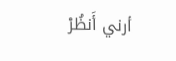أرني أَنظُرْ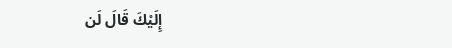إِلَيْكَ قَالَ لَن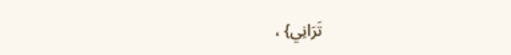تَرَانِي} ،